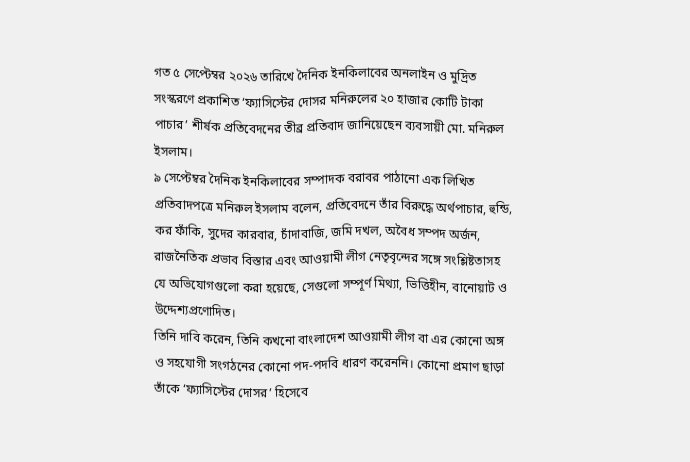গত ৫ সেপ্টেম্বর ২০২৬ তারিখে দৈনিক ইনকিলাবের অনলাইন ও মুদ্রিত সংস্করণে প্রকাশিত ‘ফ্যাসিস্টের দোসর মনিরুলের ২০ হাজার কোটি টাকা পাচার’ শীর্ষক প্রতিবেদনের তীব্র প্রতিবাদ জানিয়েছেন ব্যবসায়ী মো. মনিরুল ইসলাম।
৯ সেপ্টেম্বর দৈনিক ইনকিলাবের সম্পাদক বরাবর পাঠানো এক লিখিত প্রতিবাদপত্রে মনিরুল ইসলাম বলেন, প্রতিবেদনে তাঁর বিরুদ্ধে অর্থপাচার, হুন্ডি, কর ফাঁকি, সুদের কারবার, চাঁদাবাজি, জমি দখল, অবৈধ সম্পদ অর্জন, রাজনৈতিক প্রভাব বিস্তার এবং আওয়ামী লীগ নেতৃবৃন্দের সঙ্গে সংশ্লিষ্টতাসহ যে অভিযোগগুলো করা হয়েছে, সেগুলো সম্পূর্ণ মিথ্যা, ভিত্তিহীন, বানোয়াট ও উদ্দেশ্যপ্রণোদিত।
তিনি দাবি করেন, তিনি কখনো বাংলাদেশ আওয়ামী লীগ বা এর কোনো অঙ্গ ও সহযোগী সংগঠনের কোনো পদ-পদবি ধারণ করেননি। কোনো প্রমাণ ছাড়া তাঁকে ‘ফ্যাসিস্টের দোসর’ হিসেবে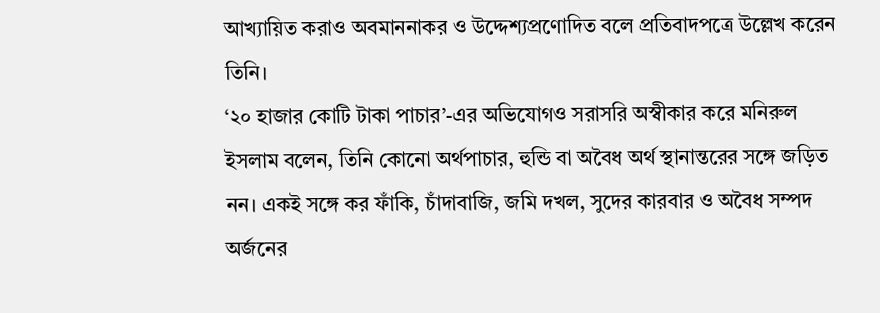আখ্যায়িত করাও অবমাননাকর ও উদ্দেশ্যপ্রণোদিত বলে প্রতিবাদপত্রে উল্লেখ করেন তিনি।
‘২০ হাজার কোটি টাকা পাচার’-এর অভিযোগও সরাসরি অস্বীকার করে মনিরুল ইসলাম বলেন, তিনি কোনো অর্থপাচার, হুন্ডি বা অবৈধ অর্থ স্থানান্তরের সঙ্গে জড়িত নন। একই সঙ্গে কর ফাঁকি, চাঁদাবাজি, জমি দখল, সুদের কারবার ও অবৈধ সম্পদ অর্জনের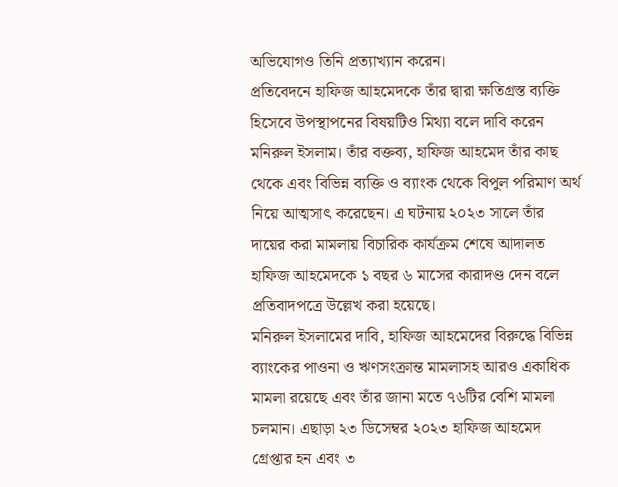অভিযোগও তিনি প্রত্যাখ্যান করেন।
প্রতিবেদনে হাফিজ আহমেদকে তাঁর দ্বারা ক্ষতিগ্রস্ত ব্যক্তি হিসেবে উপস্থাপনের বিষয়টিও মিথ্যা বলে দাবি করেন মনিরুল ইসলাম। তাঁর বক্তব্য, হাফিজ আহমেদ তাঁর কাছ থেকে এবং বিভিন্ন ব্যক্তি ও ব্যাংক থেকে বিপুল পরিমাণ অর্থ নিয়ে আত্মসাৎ করেছেন। এ ঘটনায় ২০২৩ সালে তাঁর দায়ের করা মামলায় বিচারিক কার্যক্রম শেষে আদালত হাফিজ আহমেদকে ১ বছর ৬ মাসের কারাদণ্ড দেন বলে প্রতিবাদপত্রে উল্লেখ করা হয়েছে।
মনিরুল ইসলামের দাবি, হাফিজ আহমেদের বিরুদ্ধে বিভিন্ন ব্যাংকের পাওনা ও ঋণসংক্রান্ত মামলাসহ আরও একাধিক মামলা রয়েছে এবং তাঁর জানা মতে ৭৬টির বেশি মামলা চলমান। এছাড়া ২৩ ডিসেম্বর ২০২৩ হাফিজ আহমেদ গ্রেপ্তার হন এবং ৩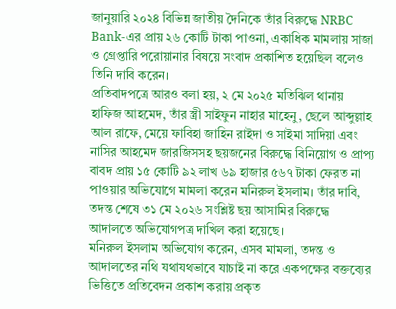জানুয়ারি ২০২৪ বিভিন্ন জাতীয় দৈনিকে তাঁর বিরুদ্ধে NRBC Bank-এর প্রায় ২৬ কোটি টাকা পাওনা, একাধিক মামলায় সাজা ও গ্রেপ্তারি পরোয়ানার বিষয়ে সংবাদ প্রকাশিত হয়েছিল বলেও তিনি দাবি করেন।
প্রতিবাদপত্রে আরও বলা হয়, ২ মে ২০২৫ মতিঝিল থানায় হাফিজ আহমেদ, তাঁর স্ত্রী সাইফুন নাহার মাহেনু, ছেলে আব্দুল্লাহ আল রাফে, মেয়ে ফাবিহা জাহিন রাইদা ও সাইমা সাদিয়া এবং নাসির আহমেদ জারজিসসহ ছয়জনের বিরুদ্ধে বিনিয়োগ ও প্রাপ্য বাবদ প্রায় ১৫ কোটি ৯২ লাখ ৬৯ হাজার ৫৬৭ টাকা ফেরত না পাওয়ার অভিযোগে মামলা করেন মনিরুল ইসলাম। তাঁর দাবি, তদন্ত শেষে ৩১ মে ২০২৬ সংশ্লিষ্ট ছয় আসামির বিরুদ্ধে আদালতে অভিযোগপত্র দাখিল করা হয়েছে।
মনিরুল ইসলাম অভিযোগ করেন, এসব মামলা, তদন্ত ও আদালতের নথি যথাযথভাবে যাচাই না করে একপক্ষের বক্তব্যের ভিত্তিতে প্রতিবেদন প্রকাশ করায় প্রকৃত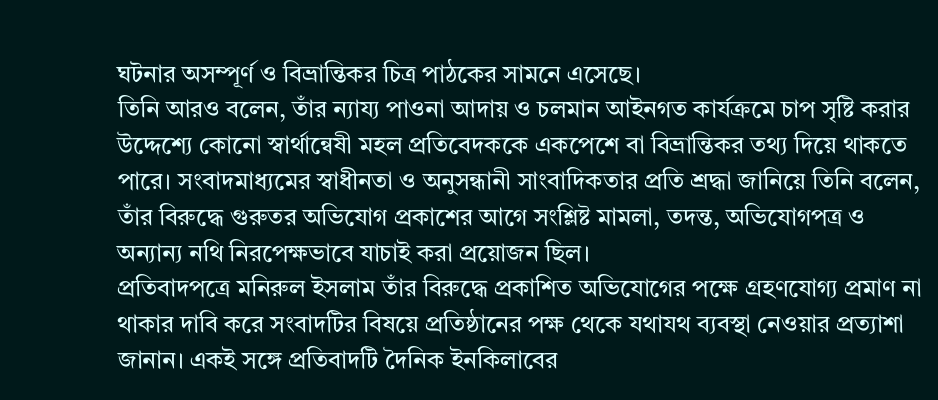ঘটনার অসম্পূর্ণ ও বিভ্রান্তিকর চিত্র পাঠকের সামনে এসেছে।
তিনি আরও বলেন, তাঁর ন্যায্য পাওনা আদায় ও চলমান আইনগত কার্যক্রমে চাপ সৃষ্টি করার উদ্দেশ্যে কোনো স্বার্থান্বেষী মহল প্রতিবেদককে একপেশে বা বিভ্রান্তিকর তথ্য দিয়ে থাকতে পারে। সংবাদমাধ্যমের স্বাধীনতা ও অনুসন্ধানী সাংবাদিকতার প্রতি শ্রদ্ধা জানিয়ে তিনি বলেন, তাঁর বিরুদ্ধে গুরুতর অভিযোগ প্রকাশের আগে সংশ্লিষ্ট মামলা, তদন্ত, অভিযোগপত্র ও অন্যান্য নথি নিরপেক্ষভাবে যাচাই করা প্রয়োজন ছিল।
প্রতিবাদপত্রে মনিরুল ইসলাম তাঁর বিরুদ্ধে প্রকাশিত অভিযোগের পক্ষে গ্রহণযোগ্য প্রমাণ না থাকার দাবি করে সংবাদটির বিষয়ে প্রতিষ্ঠানের পক্ষ থেকে যথাযথ ব্যবস্থা নেওয়ার প্রত্যাশা জানান। একই সঙ্গে প্রতিবাদটি দৈনিক ইনকিলাবের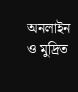অনলাইন ও মুদ্রিত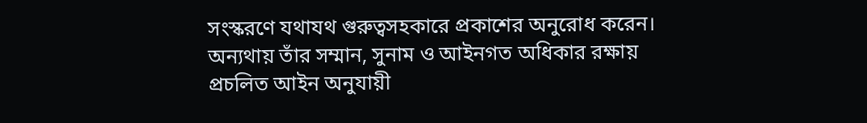সংস্করণে যথাযথ গুরুত্বসহকারে প্রকাশের অনুরোধ করেন। অন্যথায় তাঁর সম্মান, সুনাম ও আইনগত অধিকার রক্ষায় প্রচলিত আইন অনুযায়ী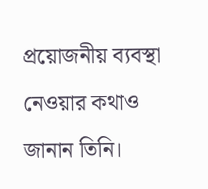প্রয়োজনীয় ব্যবস্থা নেওয়ার কথাও জানান তিনি।